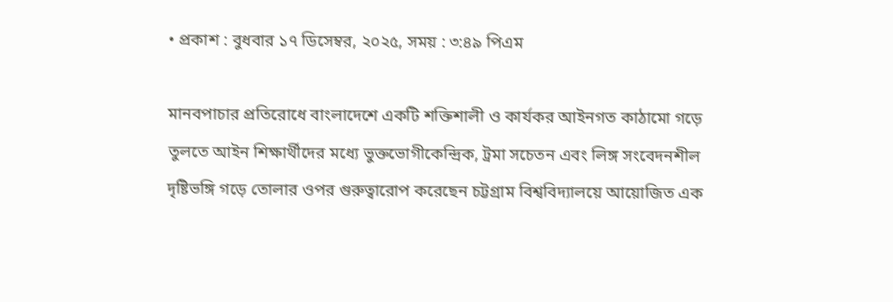• প্রকাশ : বুধবার ১৭ ডিসেম্বর, ২০২৫, সময় : ৩:৪৯ পিএম

মানবপাচার প্রতিরোধে বাংলাদেশে একটি শক্তিশালী ও কার্যকর আইনগত কাঠামো গড়ে তুলতে আইন শিক্ষার্থীদের মধ্যে ভুক্তভোগীকেন্দ্রিক, ট্রমা সচেতন এবং লিঙ্গ সংবেদনশীল দৃষ্টিভঙ্গি গড়ে তোলার ওপর গুরুত্বারোপ করেছেন চট্টগ্রাম বিশ্ববিদ্যালয়ে আয়োজিত এক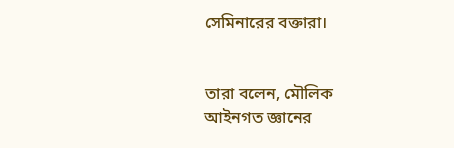সেমিনারের বক্তারা।


তারা বলেন, মৌলিক আইনগত জ্ঞানের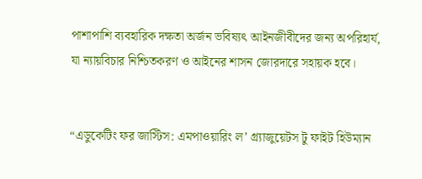পাশাপাশি ব্যবহারিক দক্ষতা অর্জন ভবিষ্যৎ আইনজীবীদের জন্য অপরিহার্য, যা ন্যায়বিচার নিশ্চিতকরণ ও আইনের শাসন জোরদারে সহায়ক হবে।


“এডুকেটিং ফর জাস্টিস: এমপাওয়ারিং ল’ গ্র্যাজুয়েটস টু ফাইট হিউম্যান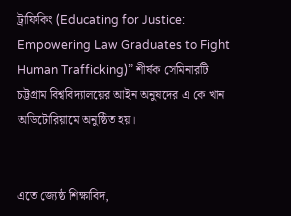ট্রাফিকিং (Educating for Justice: Empowering Law Graduates to Fight Human Trafficking)” শীর্ষক সেমিনারটি চট্টগ্রাম বিশ্ববিদ্যালয়ের আইন অনুষদের এ কে খান অডিটোরিয়ামে অনুষ্ঠিত হয়।


এতে জ্যেষ্ঠ শিক্ষাবিদ,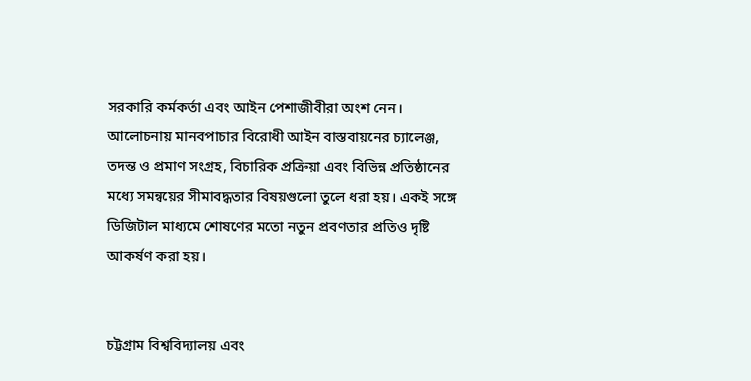সরকারি কর্মকর্তা এবং আইন পেশাজীবীরা অংশ নেন। আলোচনায় মানবপাচার বিরোধী আইন বাস্তবায়নের চ্যালেঞ্জ, তদন্ত ও প্রমাণ সংগ্রহ, বিচারিক প্রক্রিয়া এবং বিভিন্ন প্রতিষ্ঠানের মধ্যে সমন্বয়ের সীমাবদ্ধতার বিষয়গুলো তুলে ধরা হয়। একই সঙ্গে ডিজিটাল মাধ্যমে শোষণের মতো নতুন প্রবণতার প্রতিও দৃষ্টি আকর্ষণ করা হয়।


চট্টগ্রাম বিশ্ববিদ্যালয় এবং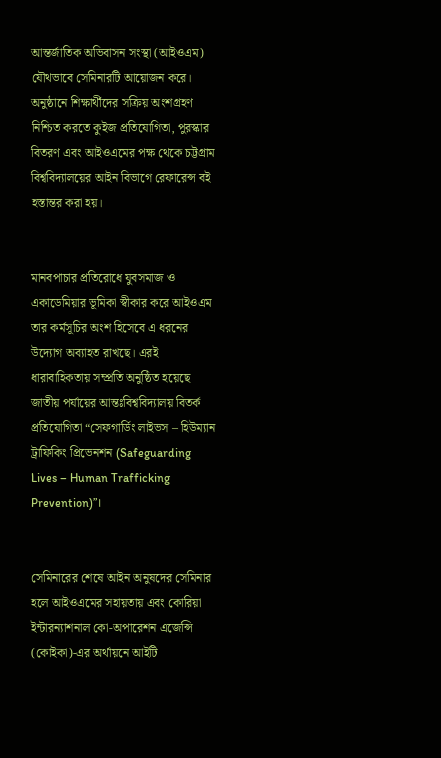আন্তর্জাতিক অভিবাসন সংস্থা (আইওএম) যৌথভাবে সেমিনারটি আয়োজন করে। অনুষ্ঠানে শিক্ষার্থীদের সক্রিয় অংশগ্রহণ নিশ্চিত করতে কুইজ প্রতিযোগিতা, পুরস্কার বিতরণ এবং আইওএমের পক্ষ থেকে চট্টগ্রাম বিশ্ববিদ্যালয়ের আইন বিভাগে রেফারেন্স বই হস্তান্তর করা হয়।


মানবপাচার প্রতিরোধে যুবসমাজ ও একাডেমিয়ার ভূমিকা স্বীকার করে আইওএম তার কর্মসূচির অংশ হিসেবে এ ধরনের উদ্যোগ অব্যাহত রাখছে। এরই ধারাবাহিকতায় সম্প্রতি অনুষ্ঠিত হয়েছে জাতীয় পর্যায়ের আন্তঃবিশ্ববিদ্যালয় বিতর্ক প্রতিযোগিতা “সেফগার্ডিং লাইভস – হিউম্যান ট্রাফিকিং প্রিভেনশন (Safeguarding Lives – Human Trafficking Prevention)”।


সেমিনারের শেষে আইন অনুষদের সেমিনার হলে আইওএমের সহায়তায় এবং কোরিয়া ইন্টারন্যাশনাল কো-অপারেশন এজেন্সি (কোইকা)-এর অর্থায়নে আইটি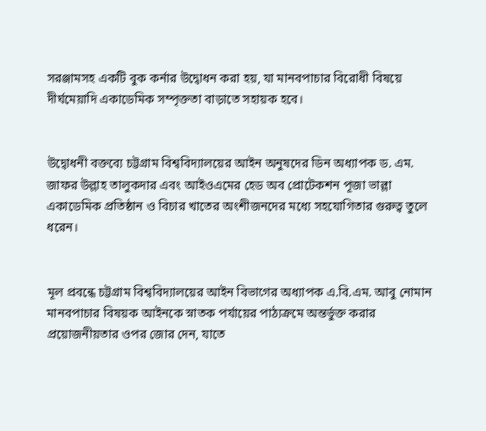সরঞ্জামসহ একটি বুক কর্নার উদ্বোধন করা হয়, যা মানবপাচার বিরোধী বিষয়ে দীর্ঘমেয়াদি একাডেমিক সম্পৃক্ততা বাড়াতে সহায়ক হবে।


উদ্বোধনী বক্তব্যে চট্টগ্রাম বিশ্ববিদ্যালয়ের আইন অনুষদের ডিন অধ্যাপক ড. এম. জাফর উল্লাহ তালুকদার এবং আইওএমের হেড অব প্রোটেকশন পূজা ভাল্লা একাডেমিক প্রতিষ্ঠান ও বিচার খাতের অংশীজনদের মধ্যে সহযোগিতার গুরুত্ব তুলে ধরেন।


মূল প্রবন্ধে চট্টগ্রাম বিশ্ববিদ্যালয়ের আইন বিভাগের অধ্যাপক এ.বি.এম. আবু নোমান মানবপাচার বিষয়ক আইনকে স্নাতক পর্যায়ের পাঠ্যক্রমে অন্তর্ভুক্ত করার প্রয়োজনীয়তার ওপর জোর দেন, যাতে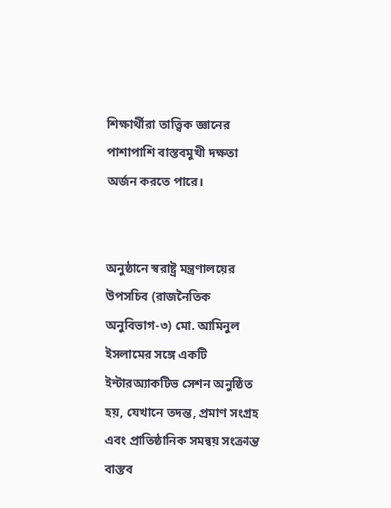শিক্ষার্থীরা তাত্ত্বিক জ্ঞানের পাশাপাশি বাস্তবমুখী দক্ষতা অর্জন করতে পারে।


অনুষ্ঠানে স্বরাষ্ট্র মন্ত্রণালয়ের উপসচিব (রাজনৈতিক অনুবিভাগ-৩) মো. আমিনুল ইসলামের সঙ্গে একটি ইন্টারঅ্যাকটিভ সেশন অনুষ্ঠিত হয়, যেখানে তদন্ত, প্রমাণ সংগ্রহ এবং প্রাতিষ্ঠানিক সমন্বয় সংক্রান্ত বাস্তব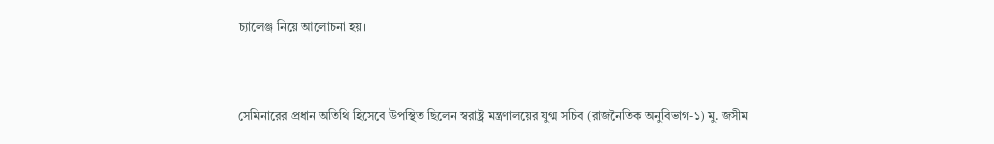চ্যালেঞ্জ নিয়ে আলোচনা হয়।


সেমিনারের প্রধান অতিথি হিসেবে উপস্থিত ছিলেন স্বরাষ্ট্র মন্ত্রণালয়ের যুগ্ম সচিব (রাজনৈতিক অনুবিভাগ-১) মু. জসীম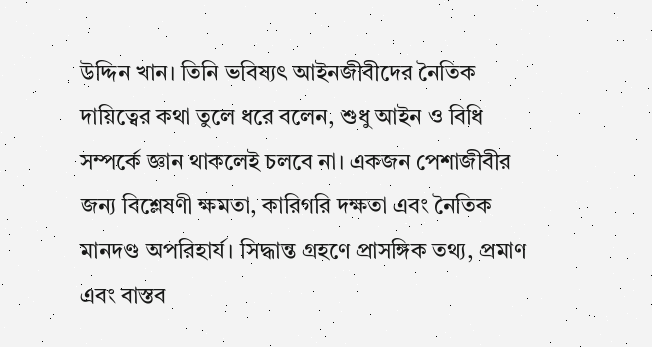উদ্দিন খান। তিনি ভবিষ্যৎ আইনজীবীদের নৈতিক দায়িত্বের কথা তুলে ধরে বলেন, শুধু আইন ও বিধি সম্পর্কে জ্ঞান থাকলেই চলবে না। একজন পেশাজীবীর জন্য বিশ্লেষণী ক্ষমতা, কারিগরি দক্ষতা এবং নৈতিক মানদণ্ড অপরিহার্য। সিদ্ধান্ত গ্রহণে প্রাসঙ্গিক তথ্য, প্রমাণ এবং বাস্তব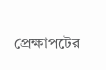প্রেক্ষাপটের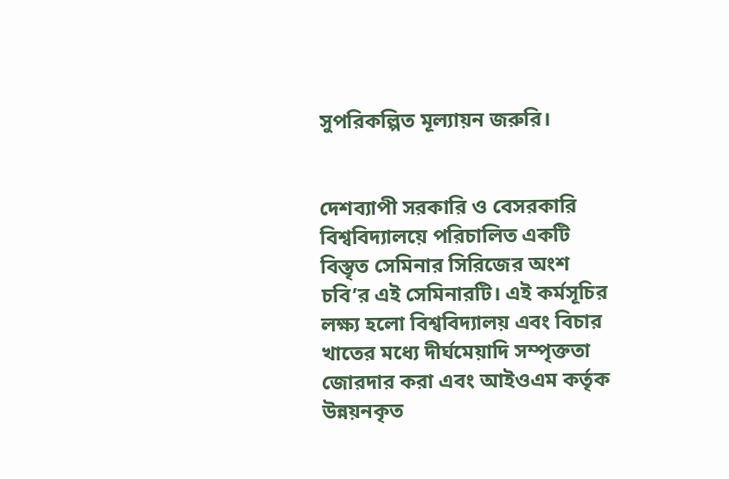সুপরিকল্পিত মূল্যায়ন জরুরি।


দেশব্যাপী সরকারি ও বেসরকারি বিশ্ববিদ্যালয়ে পরিচালিত একটি বিস্তৃত সেমিনার সিরিজের অংশ চবি’র এই সেমিনারটি। এই কর্মসূচির লক্ষ্য হলো বিশ্ববিদ্যালয় এবং বিচার খাতের মধ্যে দীর্ঘমেয়াদি সম্পৃক্ততা জোরদার করা এবং আইওএম কর্তৃক উন্নয়নকৃত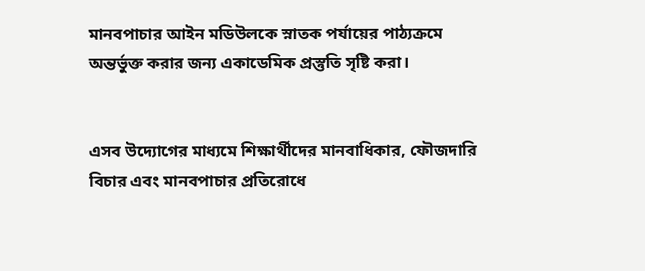মানবপাচার আইন মডিউলকে স্নাতক পর্যায়ের পাঠ্যক্রমে অন্তর্ভুক্ত করার জন্য একাডেমিক প্রস্তুতি সৃষ্টি করা।


এসব উদ্যোগের মাধ্যমে শিক্ষার্থীদের মানবাধিকার, ফৌজদারি বিচার এবং মানবপাচার প্রতিরোধে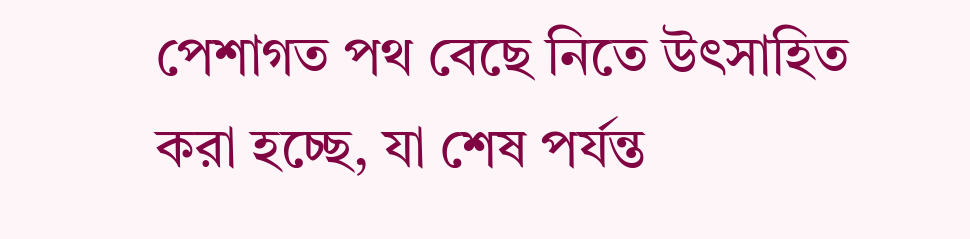পেশাগত পথ বেছে নিতে উৎসাহিত করা হচ্ছে, যা শেষ পর্যন্ত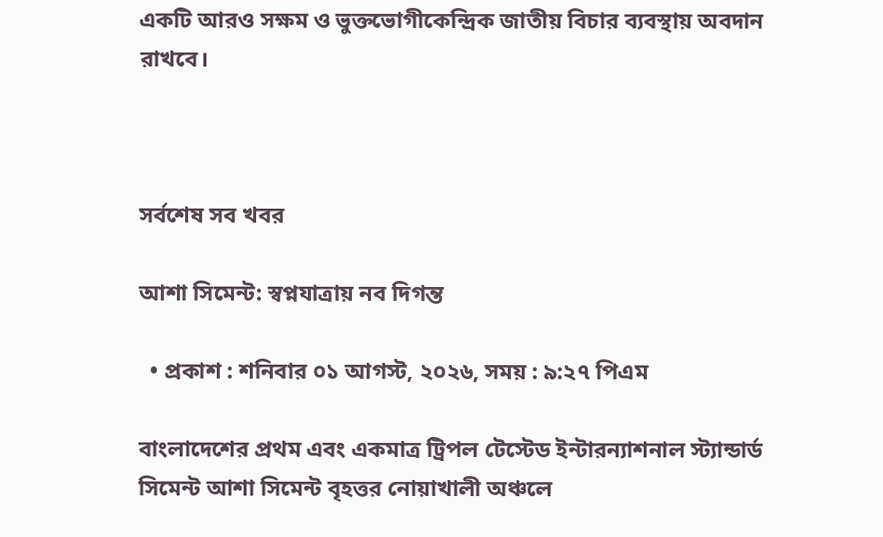একটি আরও সক্ষম ও ভুক্তভোগীকেন্দ্রিক জাতীয় বিচার ব্যবস্থায় অবদান রাখবে।



সর্বশেষ সব খবর

আশা সিমেন্ট: স্বপ্নযাত্রায় নব দিগন্ত

  • প্রকাশ : শনিবার ০১ আগস্ট, ২০২৬, সময় : ৯:২৭ পিএম

বাংলাদেশের প্রথম এবং একমাত্র ট্রিপল টেস্টেড ইন্টারন্যাশনাল স্ট্যান্ডার্ড সিমেন্ট আশা সিমেন্ট বৃহত্তর নোয়াখালী অঞ্চলে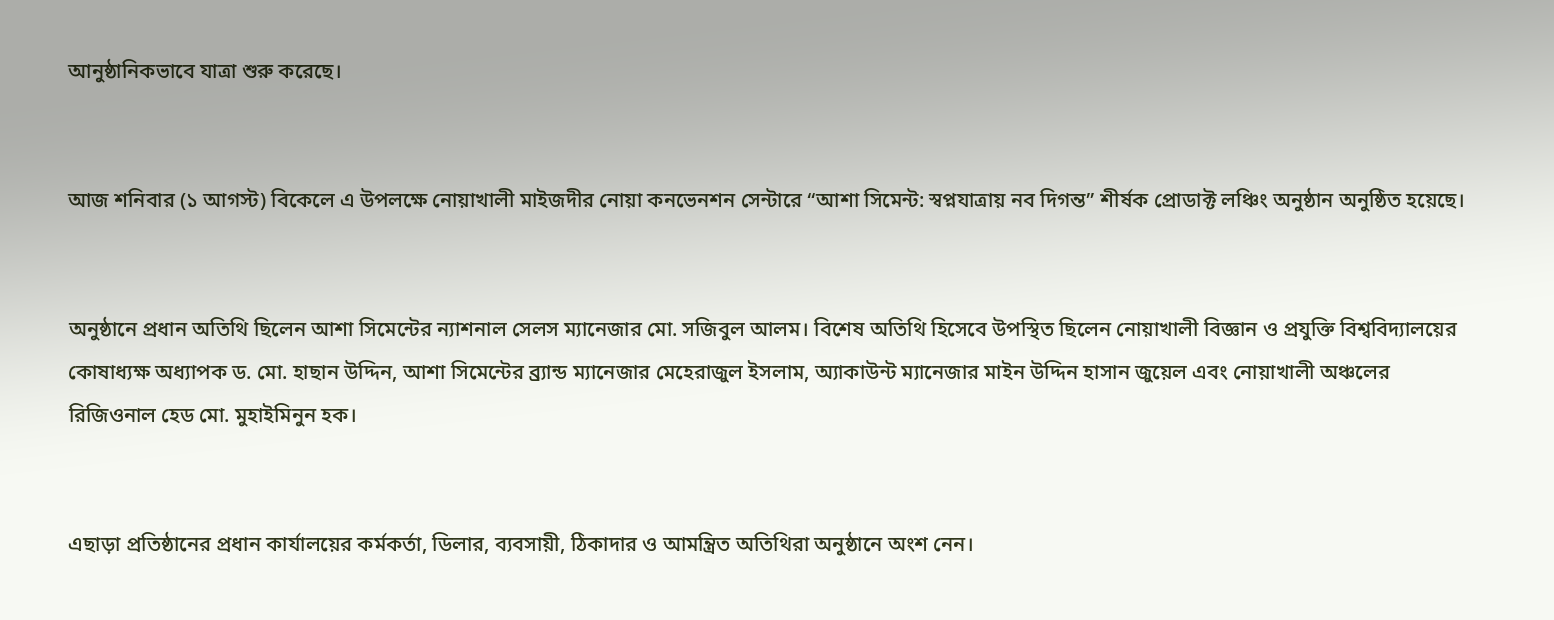আনুষ্ঠানিকভাবে যাত্রা শুরু করেছে।


আজ শনিবার (১ আগস্ট) বিকেলে এ উপলক্ষে নোয়াখালী মাইজদীর নোয়া কনভেনশন সেন্টারে “আশা সিমেন্ট: স্বপ্নযাত্রায় নব দিগন্ত” শীর্ষক প্রোডাক্ট লঞ্চিং অনুষ্ঠান অনুষ্ঠিত হয়েছে।


অনুষ্ঠানে প্রধান অতিথি ছিলেন আশা সিমেন্টের ন্যাশনাল সেলস ম্যানেজার মো. সজিবুল আলম। বিশেষ অতিথি হিসেবে উপস্থিত ছিলেন নোয়াখালী বিজ্ঞান ও প্রযুক্তি বিশ্ববিদ্যালয়ের কোষাধ্যক্ষ অধ্যাপক ড. মো. হাছান উদ্দিন, আশা সিমেন্টের ব্র্যান্ড ম্যানেজার মেহেরাজুল ইসলাম, অ্যাকাউন্ট ম্যানেজার মাইন উদ্দিন হাসান জুয়েল এবং নোয়াখালী অঞ্চলের রিজিওনাল হেড মো. মুহাইমিনুন হক।


এছাড়া প্রতিষ্ঠানের প্রধান কার্যালয়ের কর্মকর্তা, ডিলার, ব্যবসায়ী, ঠিকাদার ও আমন্ত্রিত অতিথিরা অনুষ্ঠানে অংশ নেন।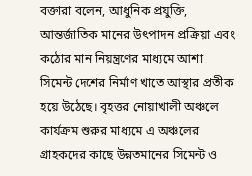বক্তারা বলেন, আধুনিক প্রযুক্তি, আন্তর্জাতিক মানের উৎপাদন প্রক্রিয়া এবং কঠোর মান নিয়ন্ত্রণের মাধ্যমে আশা সিমেন্ট দেশের নির্মাণ খাতে আস্থার প্রতীক হয়ে উঠেছে। বৃহত্তর নোয়াখালী অঞ্চলে কার্যক্রম শুরুর মাধ্যমে এ অঞ্চলের গ্রাহকদের কাছে উন্নতমানের সিমেন্ট ও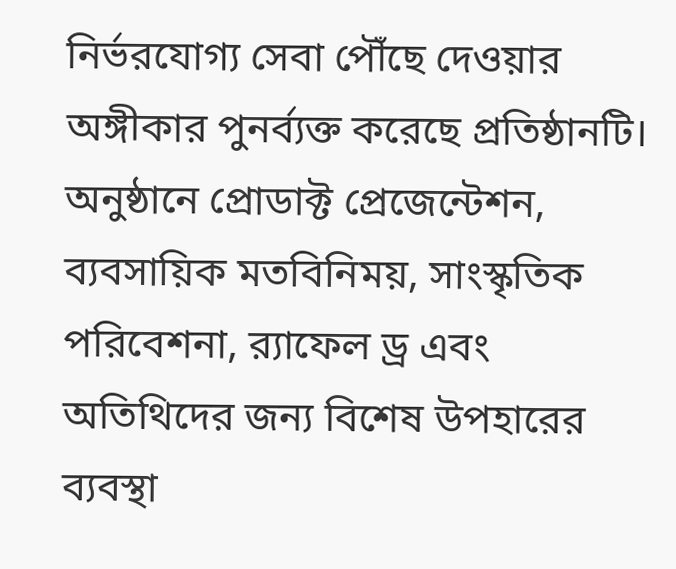নির্ভরযোগ্য সেবা পৌঁছে দেওয়ার অঙ্গীকার পুনর্ব্যক্ত করেছে প্রতিষ্ঠানটি। অনুষ্ঠানে প্রোডাক্ট প্রেজেন্টেশন, ব্যবসায়িক মতবিনিময়, সাংস্কৃতিক পরিবেশনা, র‍্যাফেল ড্র এবং অতিথিদের জন্য বিশেষ উপহারের ব্যবস্থা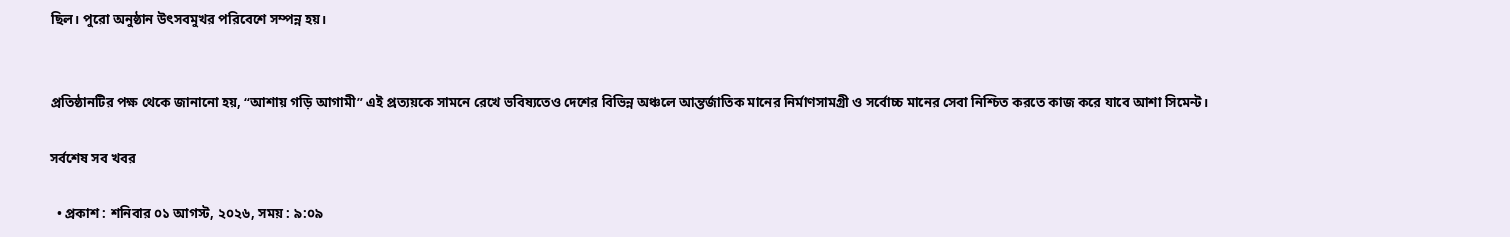ছিল। পুরো অনুষ্ঠান উৎসবমুখর পরিবেশে সম্পন্ন হয়।


প্রতিষ্ঠানটির পক্ষ থেকে জানানো হয়, “আশায় গড়ি আগামী” এই প্রত্যয়কে সামনে রেখে ভবিষ্যতেও দেশের বিভিন্ন অঞ্চলে আন্তর্জাতিক মানের নির্মাণসামগ্রী ও সর্বোচ্চ মানের সেবা নিশ্চিত করতে কাজ করে যাবে আশা সিমেন্ট।

সর্বশেষ সব খবর

  • প্রকাশ : শনিবার ০১ আগস্ট, ২০২৬, সময় : ৯:০৯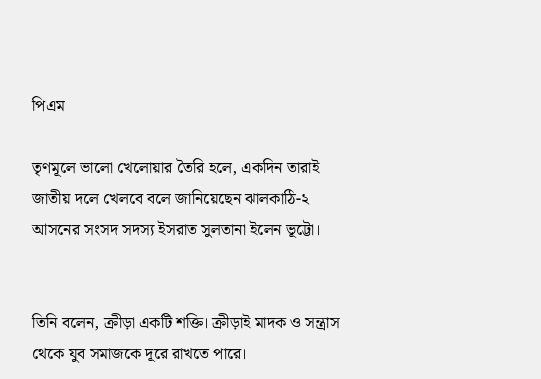পিএম

তৃণমূলে ভালো খেলোয়ার তৈরি হলে, একদিন তারাই জাতীয় দলে খেলবে বলে জানিয়েছেন ঝালকাঠি-২ আসনের সংসদ সদস্য ইসরাত সুলতানা ইলেন ভূট্টো।


তিনি বলেন, ক্রীড়া একটি শক্তি। ক্রীড়াই মাদক ও সন্ত্রাস থেকে যুব সমাজকে দূরে রাখতে পারে।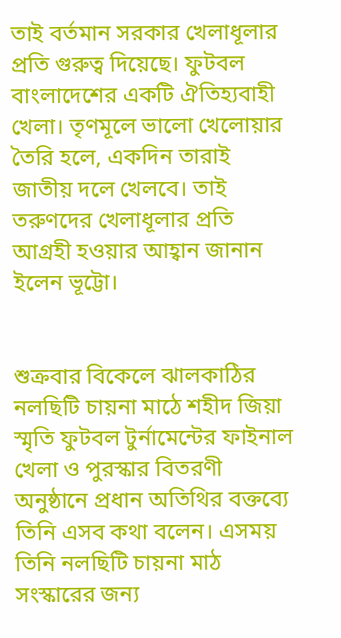তাই বর্তমান সরকার খেলাধূলার প্রতি গুরুত্ব দিয়েছে। ফুটবল বাংলাদেশের একটি ঐতিহ্যবাহী খেলা। তৃণমূলে ভালো খেলোয়ার তৈরি হলে, একদিন তারাই জাতীয় দলে খেলবে। তাই তরুণদের খেলাধূলার প্রতি আগ্রহী হওয়ার আহ্বান জানান ইলেন ভূট্টো।


শুক্রবার বিকেলে ঝালকাঠির নলছিটি চায়না মাঠে শহীদ জিয়া স্মৃতি ফুটবল টুর্নামেন্টের ফাইনাল খেলা ও পুরস্কার বিতরণী অনুষ্ঠানে প্রধান অতিথির বক্তব্যে তিনি এসব কথা বলেন। এসময় তিনি নলছিটি চায়না মাঠ সংস্কারের জন্য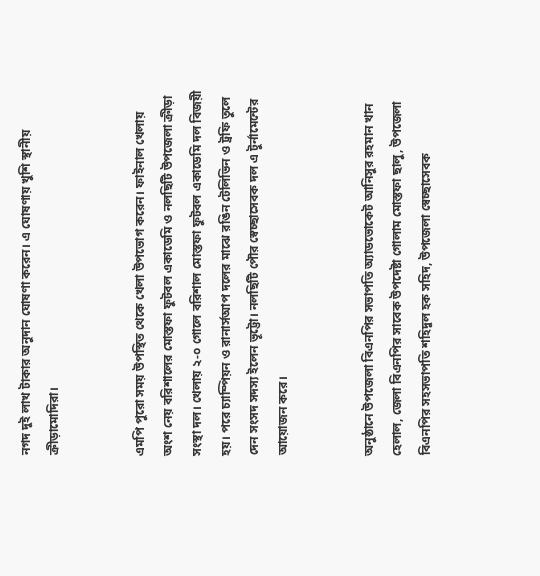নগদ দুই লাখ টাকার অনুদান ঘোষণা করেন। এ ঘোষণায় খুশি স্থানীয় ক্রীড়ামোদিরা।


এমপি পুরো সময় উপস্থিত থেকে খেলা উপভোগ করেন। ফাইনাল খেলায় অংশ নেয় বরিশালের মোস্তফা ফুটবল একাডেমি ও নলছিটি উপজেলা ক্রীড়া সংস্থা দল। খেলায় ২-০ গোলে বরিশাল মোস্তফা ফুটবল একাডেমি দল বিজয়ী হয়। পরে চ্যাম্পিয়ন ও রানার্সআপ দলের মাঝে রঙিন টেলিভিন ও ট্রফি তুলে দেন সংসদ সদস্য ইলেন ভূট্টো। নলছিটি পৌর স্বেচ্ছাসেবক দল এ টুর্নামেন্টের আয়োজন করে।


অনুষ্ঠানে উপজেলা বিএনপির সভাপতি অ্যাডভোকেট আনিসুর রহমান খান হেলাল, জেলা বিএনপির সাবেক উপদেষ্টা গোলাম মোস্তফা ছালু, উপজেলা বিএনপির সহসভাপতি শহিদুল হক সহিদ, উপজেলা স্বেচ্ছাসেবক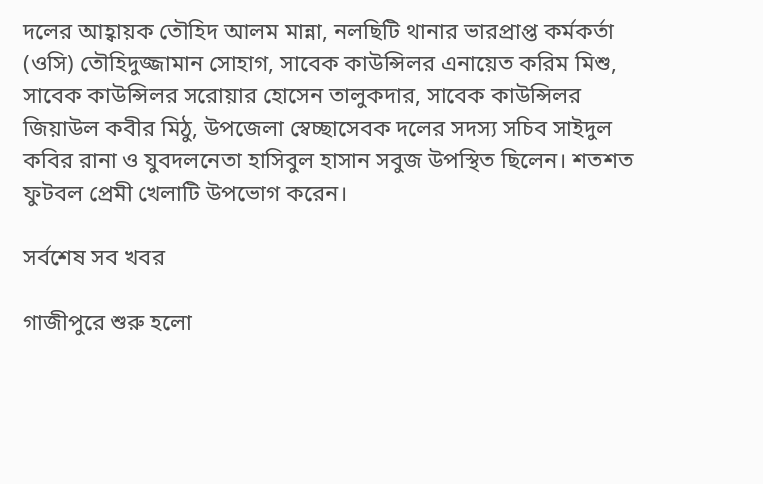দলের আহ্বায়ক তৌহিদ আলম মান্না, নলছিটি থানার ভারপ্রাপ্ত কর্মকর্তা (ওসি) তৌহিদুজ্জামান সোহাগ, সাবেক কাউন্সিলর এনায়েত করিম মিশু, সাবেক কাউন্সিলর সরোয়ার হোসেন তালুকদার, সাবেক কাউন্সিলর জিয়াউল কবীর মিঠু, উপজেলা স্বেচ্ছাসেবক দলের সদস্য সচিব সাইদুল কবির রানা ও যুবদলনেতা হাসিবুল হাসান সবুজ উপস্থিত ছিলেন। শতশত ফুটবল প্রেমী খেলাটি উপভোগ করেন।

সর্বশেষ সব খবর

গাজীপুরে শুরু হলো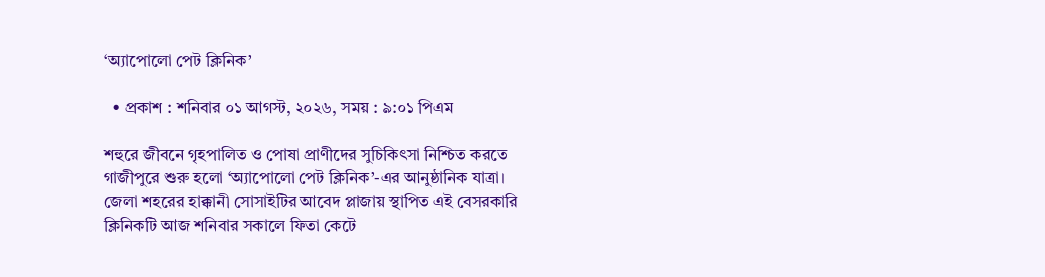‘অ্যাপোলো পেট ক্লিনিক’

  • প্রকাশ : শনিবার ০১ আগস্ট, ২০২৬, সময় : ৯:০১ পিএম

শহুরে জীবনে গৃহপালিত ও পোষা প্রাণীদের সুচিকিৎসা নিশ্চিত করতে গাজীপুরে শুরু হলো ‘অ্যাপোলো পেট ক্লিনিক’-এর আনুষ্ঠানিক যাত্রা। জেলা শহরের হাক্কানী সোসাইটির আবেদ প্লাজায় স্থাপিত এই বেসরকারি ক্লিনিকটি আজ শনিবার সকালে ফিতা কেটে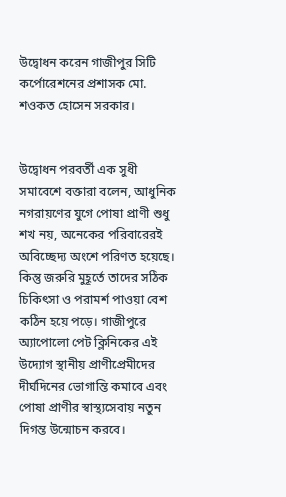উদ্বোধন করেন গাজীপুর সিটি কর্পোরেশনের প্রশাসক মো. শওকত হোসেন সরকার।


উদ্বোধন পরবর্তী এক সুধী সমাবেশে বক্তারা বলেন, আধুনিক নগরায়ণের যুগে পোষা প্রাণী শুধু শখ নয়, অনেকের পরিবারেরই অবিচ্ছেদ্য অংশে পরিণত হয়েছে। কিন্তু জরুরি মুহূর্তে তাদের সঠিক চিকিৎসা ও পরামর্শ পাওয়া বেশ কঠিন হয়ে পড়ে। গাজীপুরে অ্যাপোলো পেট ক্লিনিকের এই উদ্যোগ স্থানীয় প্রাণীপ্রেমীদের দীর্ঘদিনের ভোগান্তি কমাবে এবং পোষা প্রাণীর স্বাস্থ্যসেবায় নতুন দিগন্ত উন্মোচন করবে।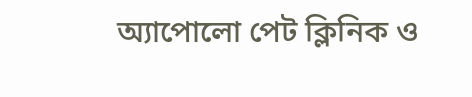অ্যাপোলো পেট ক্লিনিক ও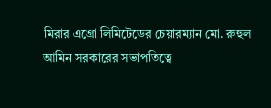মিরার এগ্রো লিমিটেডের চেয়ারম্যান মো. রুহুল আমিন সরকারের সভাপতিত্বে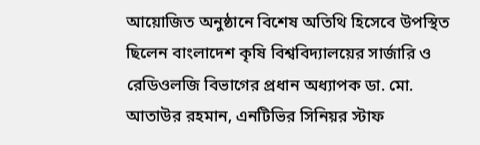আয়োজিত অনুষ্ঠানে বিশেষ অতিথি হিসেবে উপস্থিত ছিলেন বাংলাদেশ কৃষি বিশ্ববিদ্যালয়ের সার্জারি ও রেডিওলজি বিভাগের প্রধান অধ্যাপক ডা. মো. আতাউর রহমান, এনটিভির সিনিয়র স্টাফ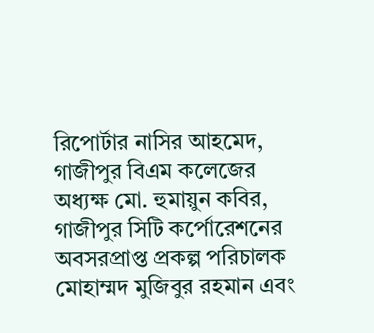রিপোর্টার নাসির আহমেদ, গাজীপুর বিএম কলেজের অধ্যক্ষ মো. হুমায়ুন কবির, গাজীপুর সিটি কর্পোরেশনের অবসরপ্রাপ্ত প্রকল্প পরিচালক মোহাম্মদ মুজিবুর রহমান এবং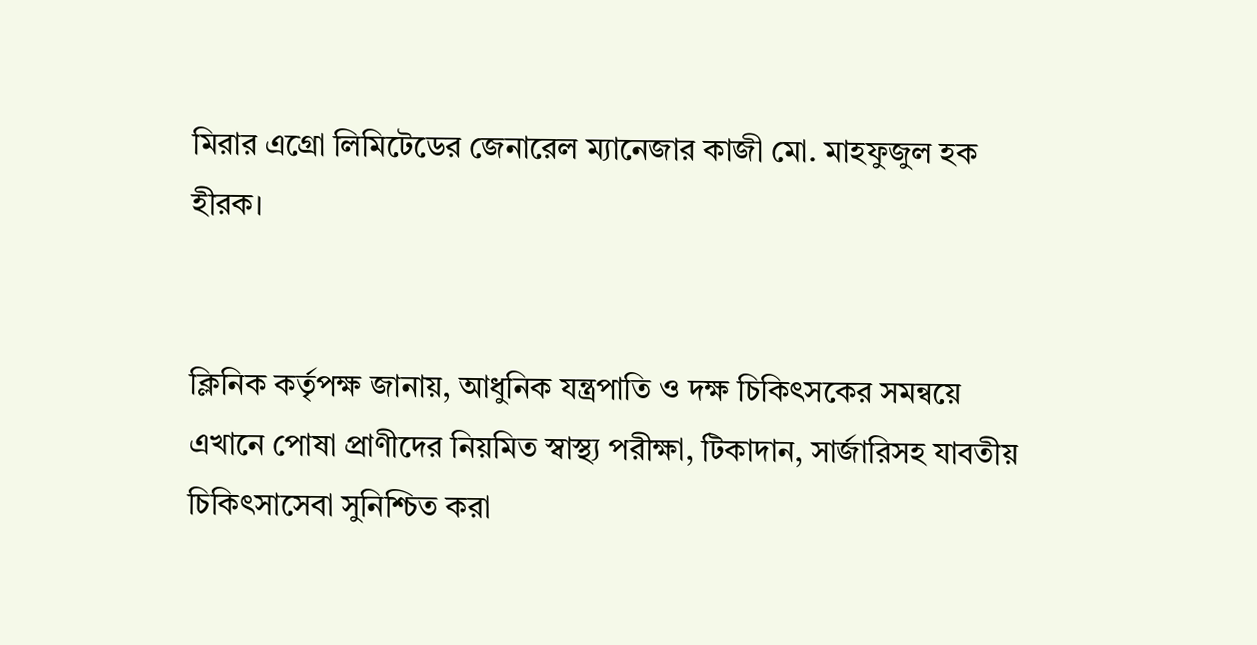মিরার এগ্রো লিমিটেডের জেনারেল ম্যানেজার কাজী মো. মাহফুজুল হক হীরক।


ক্লিনিক কর্তৃপক্ষ জানায়, আধুনিক যন্ত্রপাতি ও দক্ষ চিকিৎসকের সমন্বয়ে এখানে পোষা প্রাণীদের নিয়মিত স্বাস্থ্য পরীক্ষা, টিকাদান, সার্জারিসহ যাবতীয় চিকিৎসাসেবা সুনিশ্চিত করা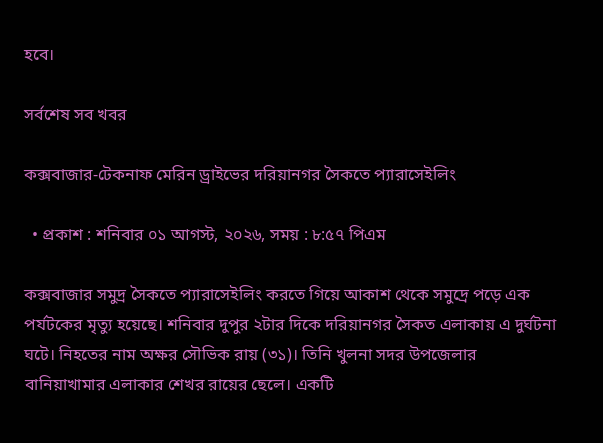হবে।

সর্বশেষ সব খবর

কক্সবাজার-টেকনাফ মেরিন ড্রাইভের দরিয়ানগর সৈকতে প্যারাসেইলিং

  • প্রকাশ : শনিবার ০১ আগস্ট, ২০২৬, সময় : ৮:৫৭ পিএম

কক্সবাজার সমুদ্র সৈকতে প্যারাসেইলিং করতে গিয়ে আকাশ থেকে সমুদ্রে পড়ে এক পর্যটকের মৃত্যু হয়েছে। শনিবার দুপুর ২টার দিকে দরিয়ানগর সৈকত এলাকায় এ দুর্ঘটনা ঘটে। নিহতের নাম অক্ষর সৌভিক রায় (৩১)। তিনি খুলনা সদর উপজেলার বানিয়াখামার এলাকার শেখর রায়ের ছেলে। একটি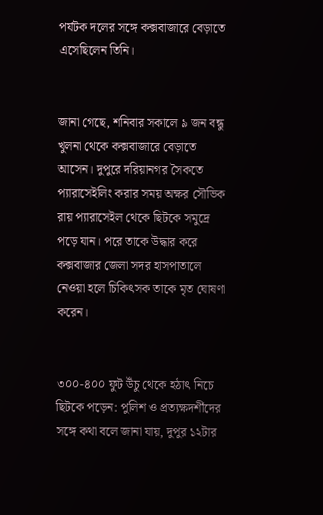পর্যটক দলের সঙ্গে কক্সবাজারে বেড়াতে এসেছিলেন তিনি।


জানা গেছে, শনিবার সকালে ৯ জন বন্ধু খুলনা থেকে কক্সবাজারে বেড়াতে আসেন। দুপুরে দরিয়ানগর সৈকতে প্যারাসেইলিং করার সময় অক্ষর সৌভিক রায় প্যারাসেইল থেকে ছিটকে সমুদ্রে পড়ে যান। পরে তাকে উদ্ধার করে কক্সবাজার জেলা সদর হাসপাতালে নেওয়া হলে চিকিৎসক তাকে মৃত ঘোষণা করেন।


৩০০-৪০০ ফুট উঁচু থেকে হঠাৎ নিচে ছিটকে পড়েন: পুলিশ ও প্রত্যক্ষদর্শীদের সঙ্গে কথা বলে জানা যায়, দুপুর ১২টার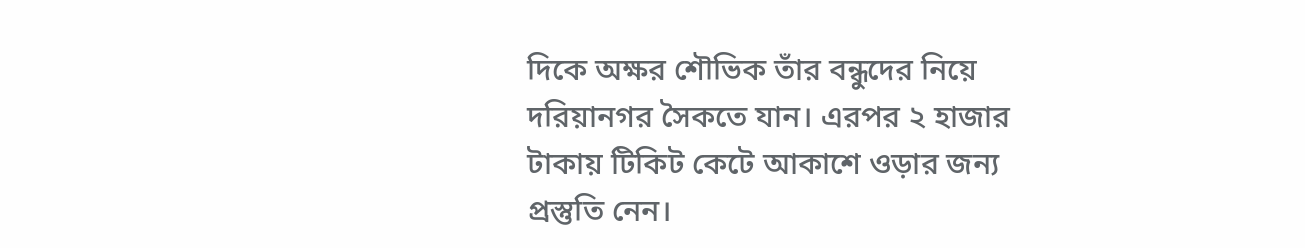দিকে অক্ষর শৌভিক তাঁর বন্ধুদের নিয়ে দরিয়ানগর সৈকতে যান। এরপর ২ হাজার টাকায় টিকিট কেটে আকাশে ওড়ার জন্য প্রস্তুতি নেন।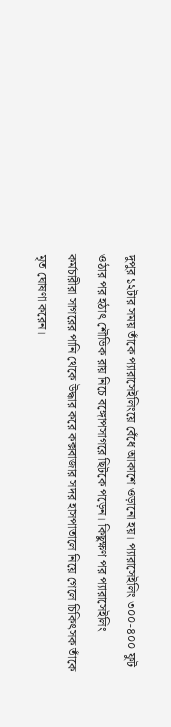দুপুর ১২টার সময় তাঁকে প্যারাসেইলিংয়ে বেঁধে আকাশে ওড়ানো হয়। প্যারাসেইলিং ৩০০-৪০০ ফুট ওঠার পর হঠাৎ শৌভিক রায় নিচে বঙ্গোপসাগরে ছিটকে পড়েন। কিছুক্ষণ পর প্যারাসেইলিং কর্মচারীরা সাগরের পানি থেকে উদ্ধার করে কক্সবাজার সদর হাসপাতালে নিয়ে গেলে চিকিৎসক তাঁকে মৃত ঘোষণা করেন।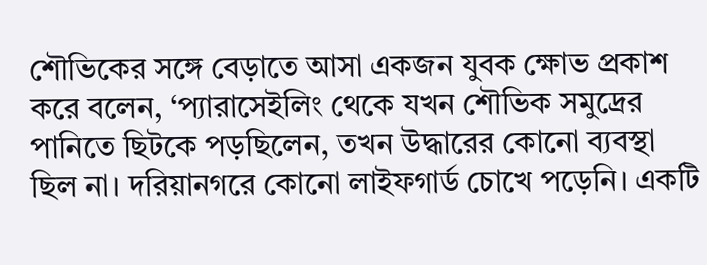শৌভিকের সঙ্গে বেড়াতে আসা একজন যুবক ক্ষোভ প্রকাশ করে বলেন, ‘প্যারাসেইলিং থেকে যখন শৌভিক সমুদ্রের পানিতে ছিটকে পড়ছিলেন, তখন উদ্ধারের কোনো ব্যবস্থা ছিল না। দরিয়ানগরে কোনো লাইফগার্ড চোখে পড়েনি। একটি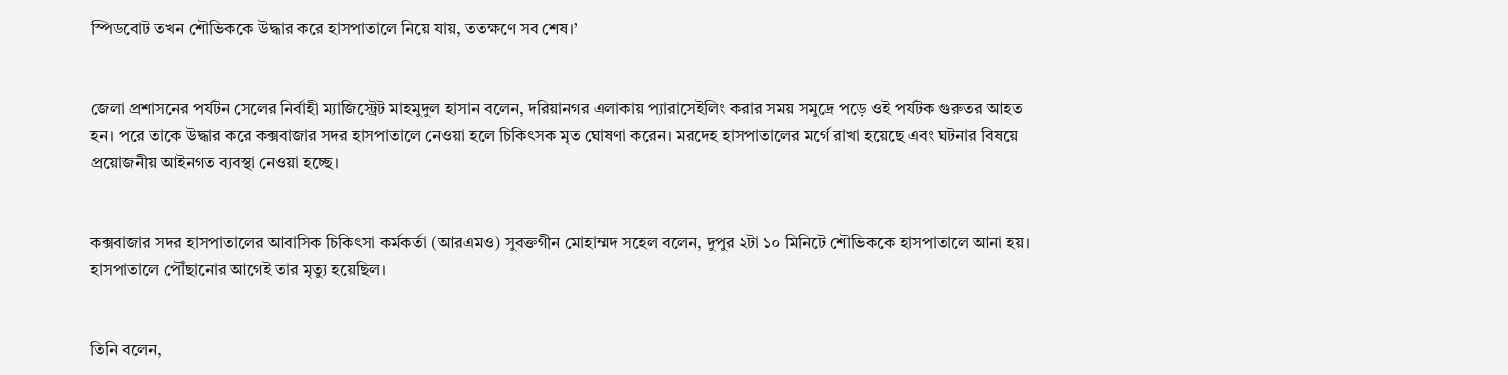স্পিডবোট তখন শৌভিককে উদ্ধার করে হাসপাতালে নিয়ে যায়, ততক্ষণে সব শেষ।’


জেলা প্রশাসনের পর্যটন সেলের নির্বাহী ম্যাজিস্ট্রেট মাহমুদুল হাসান বলেন, দরিয়ানগর এলাকায় প্যারাসেইলিং করার সময় সমুদ্রে পড়ে ওই পর্যটক গুরুতর আহত হন। পরে তাকে উদ্ধার করে কক্সবাজার সদর হাসপাতালে নেওয়া হলে চিকিৎসক মৃত ঘোষণা করেন। মরদেহ হাসপাতালের মর্গে রাখা হয়েছে এবং ঘটনার বিষয়ে প্রয়োজনীয় আইনগত ব্যবস্থা নেওয়া হচ্ছে।


কক্সবাজার সদর হাসপাতালের আবাসিক চিকিৎসা কর্মকর্তা (আরএমও) সুবক্তগীন মোহাম্মদ সহেল বলেন, দুপুর ২টা ১০ মিনিটে শৌভিককে হাসপাতালে আনা হয়। হাসপাতালে পৌঁছানোর আগেই তার মৃত্যু হয়েছিল।


তিনি বলেন,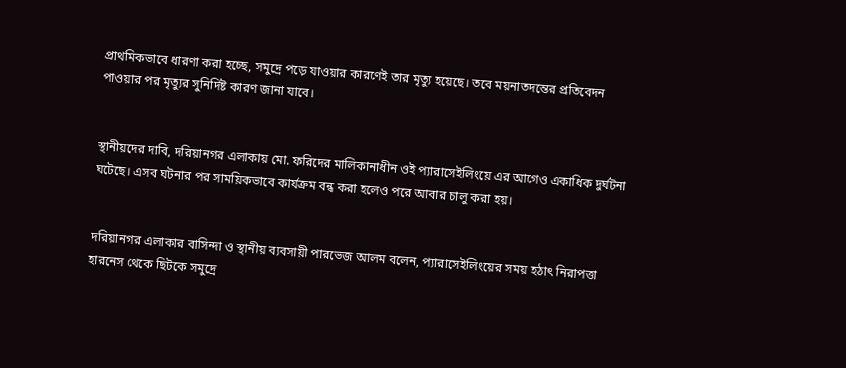প্রাথমিকভাবে ধারণা করা হচ্ছে, সমুদ্রে পড়ে যাওয়ার কারণেই তার মৃত্যু হয়েছে। তবে ময়নাতদন্তের প্রতিবেদন পাওয়ার পর মৃত্যুর সুনির্দিষ্ট কারণ জানা যাবে।


স্থানীয়দের দাবি, দরিয়ানগর এলাকায় মো. ফরিদের মালিকানাধীন ওই প্যারাসেইলিংয়ে এর আগেও একাধিক দুর্ঘটনা ঘটেছে। এসব ঘটনার পর সাময়িকভাবে কার্যক্রম বন্ধ করা হলেও পরে আবার চালু করা হয়।


দরিয়ানগর এলাকার বাসিন্দা ও স্থানীয় ব্যবসায়ী পারভেজ আলম বলেন, প্যারাসেইলিংয়ের সময় হঠাৎ নিরাপত্তা হারনেস থেকে ছিটকে সমুদ্রে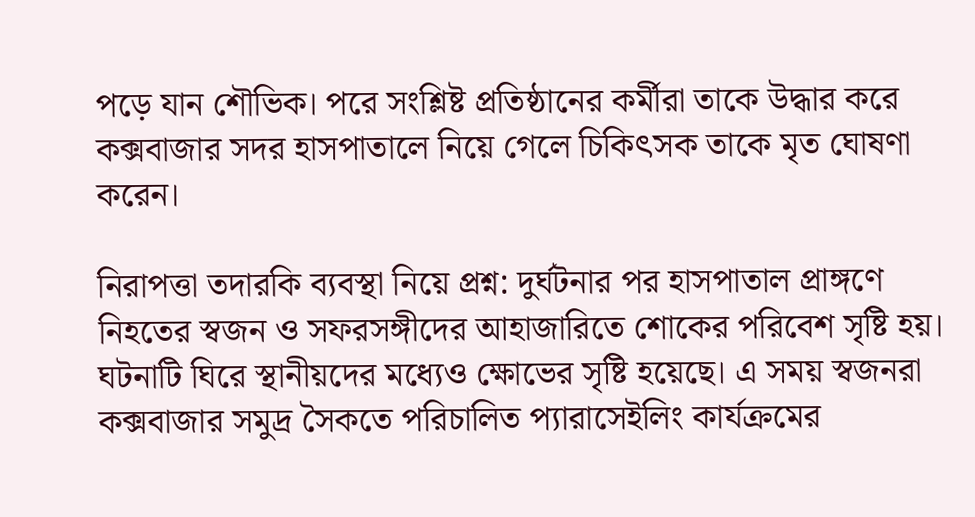পড়ে যান শৌভিক। পরে সংশ্লিষ্ট প্রতিষ্ঠানের কর্মীরা তাকে উদ্ধার করে কক্সবাজার সদর হাসপাতালে নিয়ে গেলে চিকিৎসক তাকে মৃত ঘোষণা করেন।

নিরাপত্তা তদারকি ব্যবস্থা নিয়ে প্রশ্ন: দুর্ঘটনার পর হাসপাতাল প্রাঙ্গণে নিহতের স্বজন ও সফরসঙ্গীদের আহাজারিতে শোকের পরিবেশ সৃষ্টি হয়। ঘটনাটি ঘিরে স্থানীয়দের মধ্যেও ক্ষোভের সৃষ্টি হয়েছে। এ সময় স্বজনরা কক্সবাজার সমুদ্র সৈকতে পরিচালিত প্যারাসেইলিং কার্যক্রমের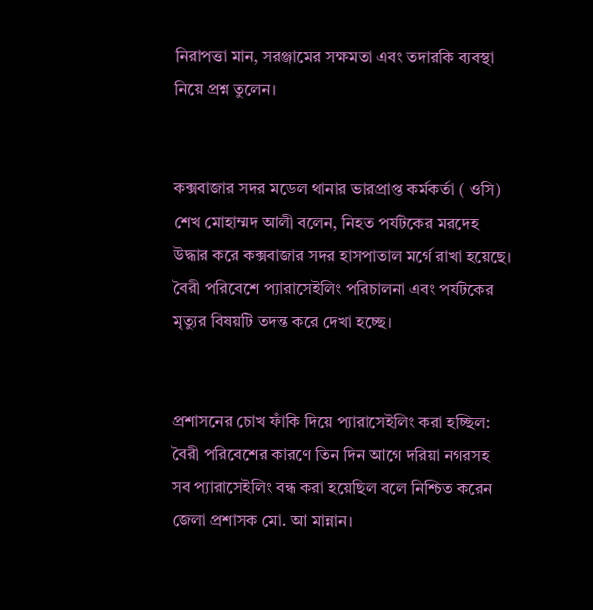নিরাপত্তা মান, সরঞ্জামের সক্ষমতা এবং তদারকি ব্যবস্থা নিয়ে প্রশ্ন তুলেন।


কক্সবাজার সদর মডেল থানার ভারপ্রাপ্ত কর্মকর্তা ( ওসি) শেখ মোহাম্মদ আলী বলেন, নিহত পর্যটকের মরদেহ উদ্ধার করে কক্সবাজার সদর হাসপাতাল মর্গে রাখা হয়েছে। বৈরী পরিবেশে প্যারাসেইলিং পরিচালনা এবং পর্যটকের মৃত্যুর বিষয়টি তদন্ত করে দেখা হচ্ছে।


প্রশাসনের চোখ ফাঁকি দিয়ে প্যারাসেইলিং করা হচ্ছিল: বৈরী পরিবেশের কারণে তিন দিন আগে দরিয়া নগরসহ সব প্যারাসেইলিং বন্ধ করা হয়েছিল বলে নিশ্চিত করেন জেলা প্রশাসক মো. আ মান্নান।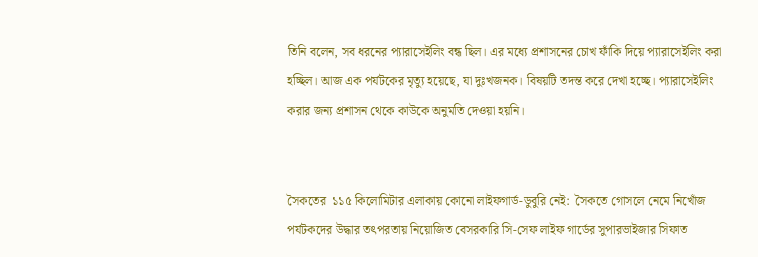তিনি বলেন, সব ধরনের প্যারাসেইলিং বন্ধ ছিল। এর মধ্যে প্রশাসনের চোখ ফাঁকি দিয়ে প্যারাসেইলিং করা হচ্ছিল। আজ এক পর্যটকের মৃত্যু হয়েছে, যা দুঃখজনক। বিষয়টি তদন্ত করে দেখা হচ্ছে। প্যারাসেইলিং করার জন্য প্রশাসন থেকে কাউকে অনুমতি দেওয়া হয়নি।


সৈকতের  ১১৫ কিলোমিটার এলাকায় কোনো লাইফগার্ড-ডুবুরি নেই:  সৈকতে গোসলে নেমে নিখোঁজ পর্যটকদের উদ্ধার তৎপরতায় নিয়োজিত বেসরকারি সি-সেফ লাইফ গার্ডের সুপারভাইজার সিফাত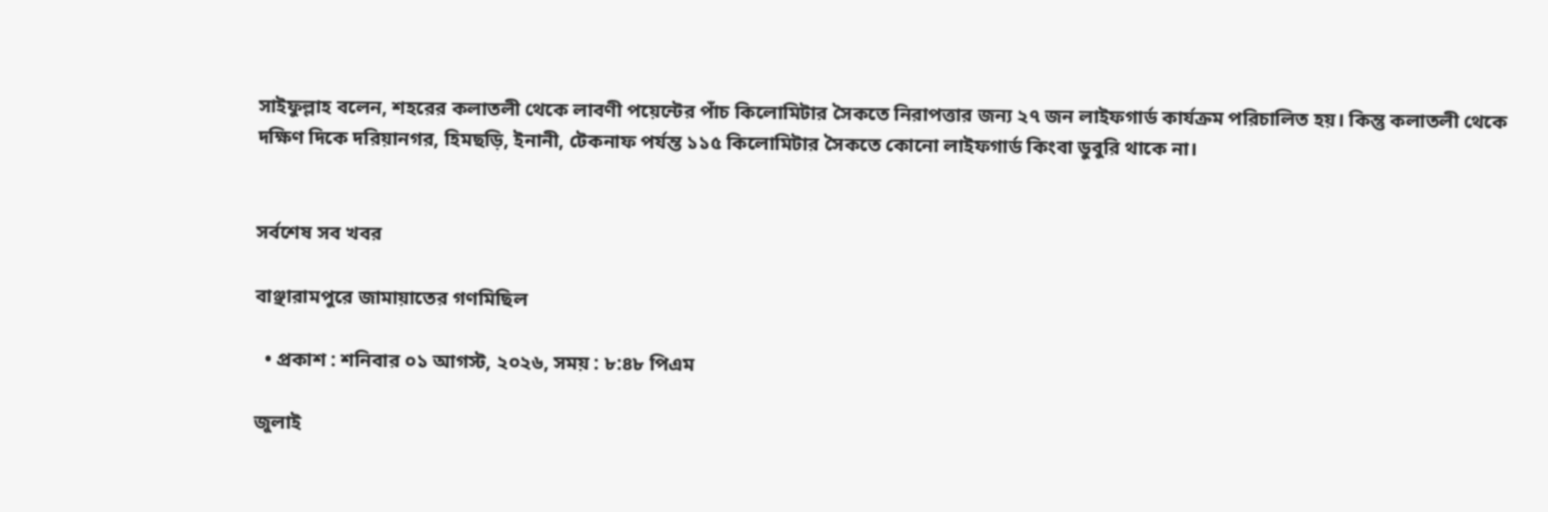সাইফুল্লাহ বলেন, শহরের কলাতলী থেকে লাবণী পয়েন্টের পাঁচ কিলোমিটার সৈকতে নিরাপত্তার জন্য ২৭ জন লাইফগার্ড কার্যক্রম পরিচালিত হয়। কিন্তু কলাতলী থেকে দক্ষিণ দিকে দরিয়ানগর, হিমছড়ি, ইনানী, টেকনাফ পর্যন্ত ১১৫ কিলোমিটার সৈকতে কোনো লাইফগার্ড কিংবা ডুবুরি থাকে না।


সর্বশেষ সব খবর

বাঞ্ছারামপুরে জামায়াতের গণমিছিল

  • প্রকাশ : শনিবার ০১ আগস্ট, ২০২৬, সময় : ৮:৪৮ পিএম

জুলাই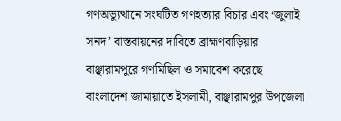গণঅভ্যুত্থানে সংঘটিত গণহত্যার বিচার এবং ‘জুলাই সনদ’ বাস্তবায়নের দাবিতে ব্রাহ্মণবাড়িয়ার বাঞ্ছারামপুরে গণমিছিল ও সমাবেশ করেছে বাংলাদেশ জামায়াতে ইসলামী, বাঞ্ছারামপুর উপজেলা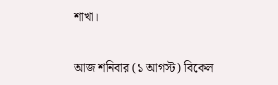শাখা।


আজ শনিবার (১ আগস্ট) বিকেল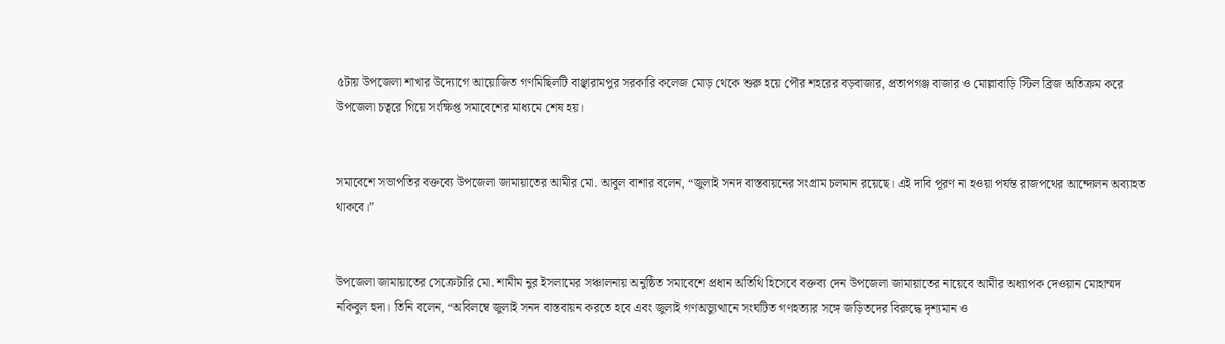৫টায় উপজেলা শাখার উদ্যোগে আয়োজিত গণমিছিলটি বাঞ্ছারামপুর সরকারি কলেজ মোড় থেকে শুরু হয়ে পৌর শহরের বড়বাজার, প্রতাপগঞ্জ বাজার ও মোল্লাবাড়ি স্টিল ব্রিজ অতিক্রম করে উপজেলা চত্বরে গিয়ে সংক্ষিপ্ত সমাবেশের মাধ্যমে শেষ হয়।


সমাবেশে সভাপতির বক্তব্যে উপজেলা জামায়াতের আমীর মো. আবুল বাশার বলেন, “জুলাই সনদ বাস্তবায়নের সংগ্রাম চলমান রয়েছে। এই দাবি পূরণ না হওয়া পর্যন্ত রাজপথের আন্দোলন অব্যাহত থাকবে।”


উপজেলা জামায়াতের সেক্রেটারি মো. শামীম নুর ইসলামের সঞ্চালনায় অনুষ্ঠিত সমাবেশে প্রধান অতিথি হিসেবে বক্তব্য দেন উপজেলা জামায়াতের নায়েবে আমীর অধ্যাপক দেওয়ান মোহাম্মদ নকিবুল হুদা। তিনি বলেন, “অবিলম্বে জুলাই সনদ বাস্তবায়ন করতে হবে এবং জুলাই গণঅভ্যুত্থানে সংঘটিত গণহত্যার সঙ্গে জড়িতদের বিরুদ্ধে দৃশ্যমান ও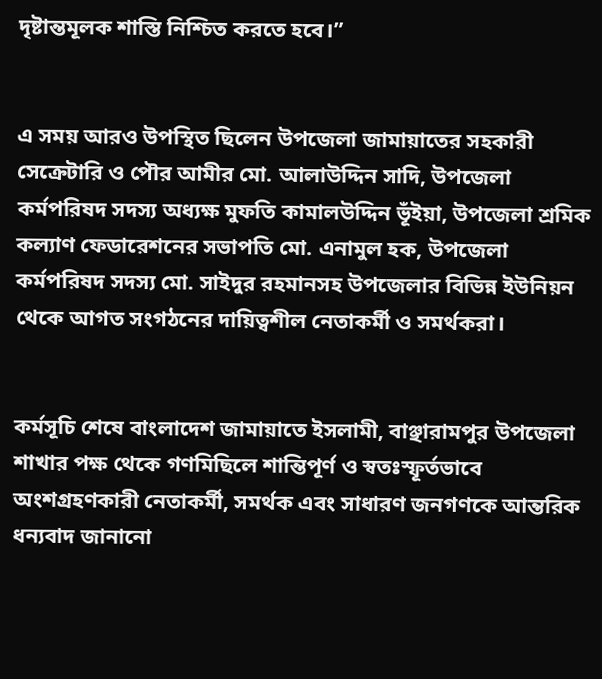দৃষ্টান্তমূলক শাস্তি নিশ্চিত করতে হবে।”


এ সময় আরও উপস্থিত ছিলেন উপজেলা জামায়াতের সহকারী সেক্রেটারি ও পৌর আমীর মো. আলাউদ্দিন সাদি, উপজেলা কর্মপরিষদ সদস্য অধ্যক্ষ মুফতি কামালউদ্দিন ভূঁইয়া, উপজেলা শ্রমিক কল্যাণ ফেডারেশনের সভাপতি মো. এনামুল হক, উপজেলা কর্মপরিষদ সদস্য মো. সাইদুর রহমানসহ উপজেলার বিভিন্ন ইউনিয়ন থেকে আগত সংগঠনের দায়িত্বশীল নেতাকর্মী ও সমর্থকরা।


কর্মসূচি শেষে বাংলাদেশ জামায়াতে ইসলামী, বাঞ্ছারামপুর উপজেলা শাখার পক্ষ থেকে গণমিছিলে শান্তিপূর্ণ ও স্বতঃস্ফূর্তভাবে অংশগ্রহণকারী নেতাকর্মী, সমর্থক এবং সাধারণ জনগণকে আন্তরিক ধন্যবাদ জানানো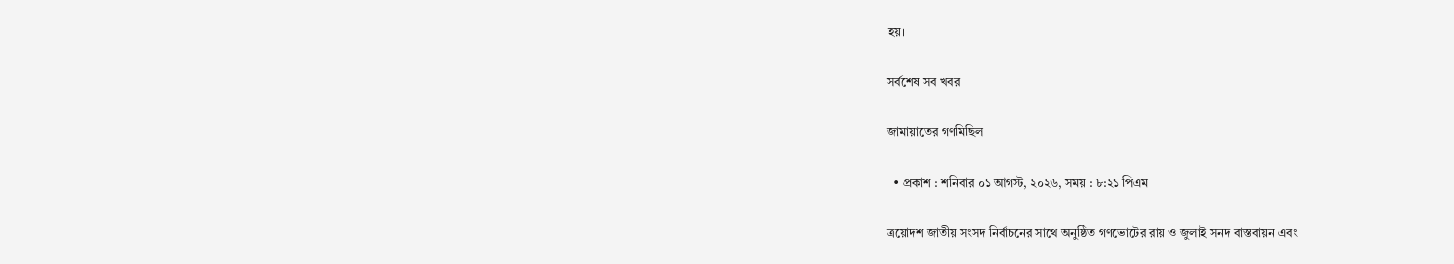হয়।

সর্বশেষ সব খবর

জামায়াতের গণমিছিল

  • প্রকাশ : শনিবার ০১ আগস্ট, ২০২৬, সময় : ৮:২১ পিএম

ত্রয়োদশ জাতীয় সংসদ নির্বাচনের সাথে অনুষ্ঠিত গণভোটের রায় ও জুলাই সনদ বাস্তবায়ন এবং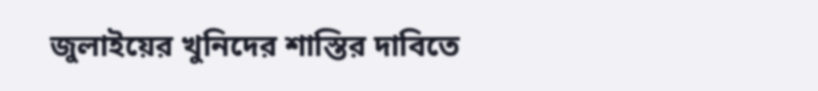জুলাইয়ের খুনিদের শাস্তির দাবিতে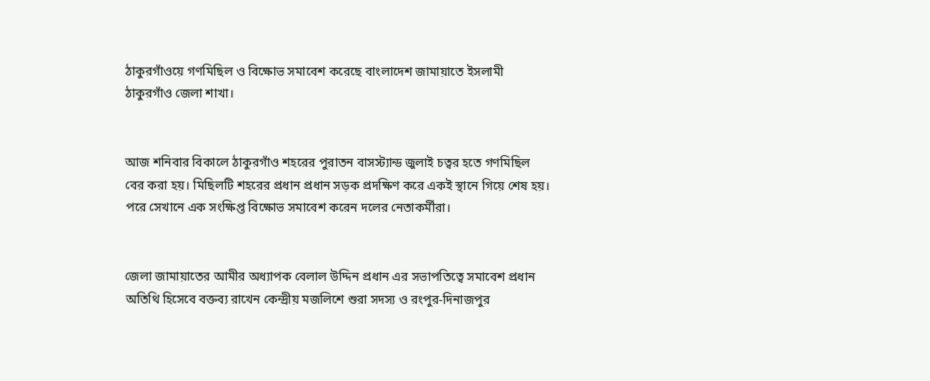ঠাকুরগাঁওয়ে গণমিছিল ও বিক্ষোভ সমাবেশ করেছে বাংলাদেশ জামায়াতে ইসলামী ঠাকুরগাঁও জেলা শাখা।


আজ শনিবার বিকালে ঠাকুরগাঁও শহরের পুরাতন বাসস্ট্যান্ড জুলাই চত্বর হতে গণমিছিল বের করা হয়। মিছিলটি শহরের প্রধান প্রধান সড়ক প্রদক্ষিণ করে একই স্থানে গিয়ে শেষ হয়। পরে সেখানে এক সংক্ষিপ্ত বিক্ষোভ সমাবেশ করেন দলের নেতাকর্মীরা।


জেলা জামায়াতের আমীর অধ্যাপক বেলাল উদ্দিন প্রধান এর সভাপতিত্বে সমাবেশ প্রধান অতিথি হিসেবে বক্তব্য রাখেন কেন্দ্রীয় মজলিশে শুরা সদস্য ও রংপুর-দিনাজপুর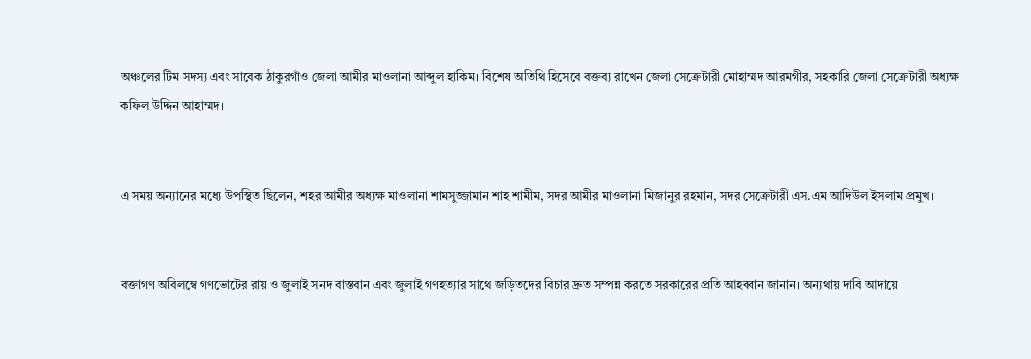অঞ্চলের টিম সদস্য এবং সাবেক ঠাকুরগাঁও জেলা আমীর মাওলানা আব্দুল হাকিম। বিশেষ অতিথি হিসেবে বক্তব্য রাখেন জেলা সেক্রেটারী মোহাম্মদ আরমগীর, সহকারি জেলা সেক্রেটারী অধ্যক্ষ কফিল উদ্দিন আহাম্মদ।


এ সময় অন্যানের মধ্যে উপস্থিত ছিলেন, শহর আমীর অধ্যক্ষ মাওলানা শামসুজ্জামান শাহ শামীম, সদর আমীর মাওলানা মিজানুর রহমান, সদর সেক্রেটারী এস.এম আদিউল ইসলাম প্রমুখ।


বক্তাগণ অবিলম্বে গণভোটের রায় ও জুলাই সনদ বাস্তবান এবং জুলাই গণহত্যার সাথে জড়িতদের বিচার দ্রুত সম্পন্ন করতে সরকারের প্রতি আহব্বান জানান। অন্যথায় দাবি আদায়ে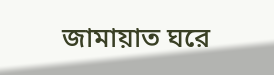জামায়াত ঘরে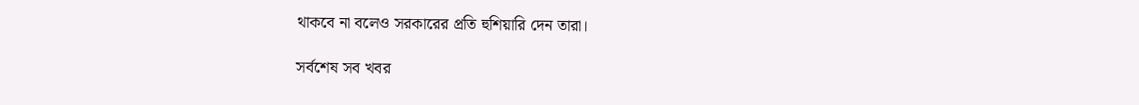থাকবে না বলেও সরকারের প্রতি হুশিয়ারি দেন তারা।

সর্বশেষ সব খবর